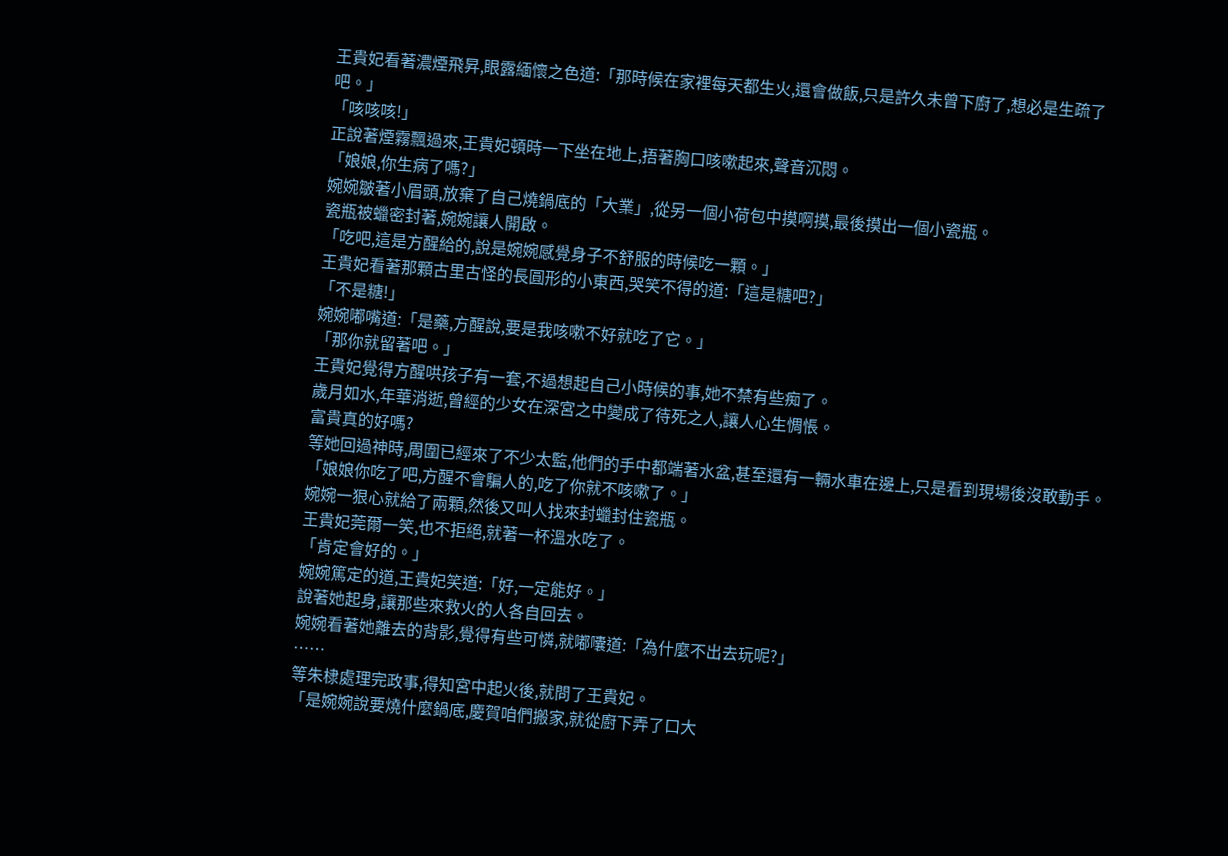王貴妃看著濃煙飛昇,眼露緬懷之色道:「那時候在家裡每天都生火,還會做飯,只是許久未曾下廚了,想必是生疏了吧。」
「咳咳咳!」
正說著煙霧飄過來,王貴妃頓時一下坐在地上,捂著胸口咳嗽起來,聲音沉悶。
「娘娘,你生病了嗎?」
婉婉皺著小眉頭,放棄了自己燒鍋底的「大業」,從另一個小荷包中摸啊摸,最後摸出一個小瓷瓶。
瓷瓶被蠟密封著,婉婉讓人開啟。
「吃吧,這是方醒給的,說是婉婉感覺身子不舒服的時候吃一顆。」
王貴妃看著那顆古里古怪的長圓形的小東西,哭笑不得的道:「這是糖吧?」
「不是糖!」
婉婉嘟嘴道:「是藥,方醒說,要是我咳嗽不好就吃了它。」
「那你就留著吧。」
王貴妃覺得方醒哄孩子有一套,不過想起自己小時候的事,她不禁有些痴了。
歲月如水,年華消逝,曾經的少女在深宮之中變成了待死之人,讓人心生惆悵。
富貴真的好嗎?
等她回過神時,周圍已經來了不少太監,他們的手中都端著水盆,甚至還有一輛水車在邊上,只是看到現場後沒敢動手。
「娘娘你吃了吧,方醒不會騙人的,吃了你就不咳嗽了。」
婉婉一狠心就給了兩顆,然後又叫人找來封蠟封住瓷瓶。
王貴妃莞爾一笑,也不拒絕,就著一杯溫水吃了。
「肯定會好的。」
婉婉篤定的道,王貴妃笑道:「好,一定能好。」
說著她起身,讓那些來救火的人各自回去。
婉婉看著她離去的背影,覺得有些可憐,就嘟囔道:「為什麼不出去玩呢?」
……
等朱棣處理完政事,得知宮中起火後,就問了王貴妃。
「是婉婉說要燒什麼鍋底,慶賀咱們搬家,就從廚下弄了口大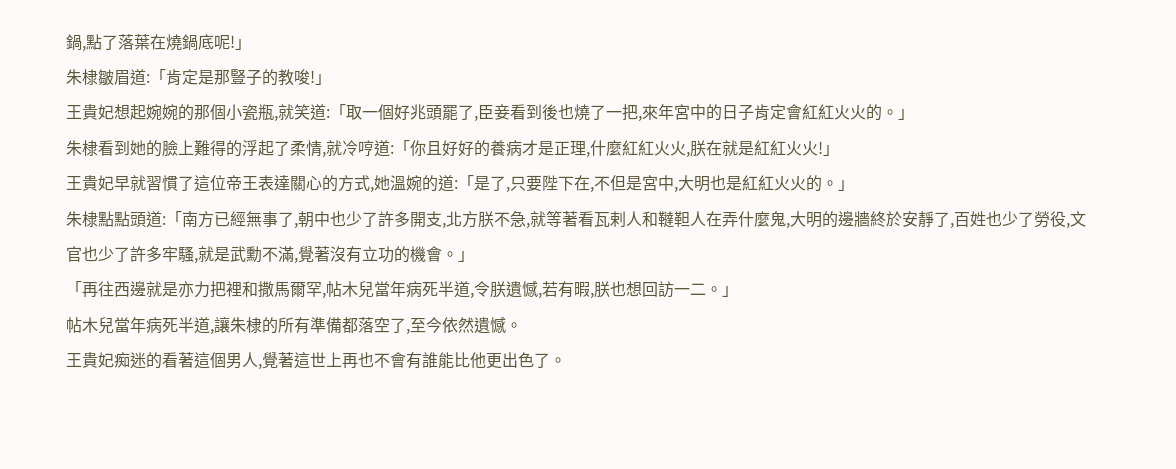鍋,點了落葉在燒鍋底呢!」
朱棣皺眉道:「肯定是那豎子的教唆!」
王貴妃想起婉婉的那個小瓷瓶,就笑道:「取一個好兆頭罷了,臣妾看到後也燒了一把,來年宮中的日子肯定會紅紅火火的。」
朱棣看到她的臉上難得的浮起了柔情,就冷哼道:「你且好好的養病才是正理,什麼紅紅火火,朕在就是紅紅火火!」
王貴妃早就習慣了這位帝王表達關心的方式,她溫婉的道:「是了,只要陛下在,不但是宮中,大明也是紅紅火火的。」
朱棣點點頭道:「南方已經無事了,朝中也少了許多開支,北方朕不急,就等著看瓦剌人和韃靼人在弄什麼鬼,大明的邊牆終於安靜了,百姓也少了勞役,文官也少了許多牢騷,就是武勳不滿,覺著沒有立功的機會。」
「再往西邊就是亦力把裡和撒馬爾罕,帖木兒當年病死半道,令朕遺憾,若有暇,朕也想回訪一二。」
帖木兒當年病死半道,讓朱棣的所有準備都落空了,至今依然遺憾。
王貴妃痴迷的看著這個男人,覺著這世上再也不會有誰能比他更出色了。